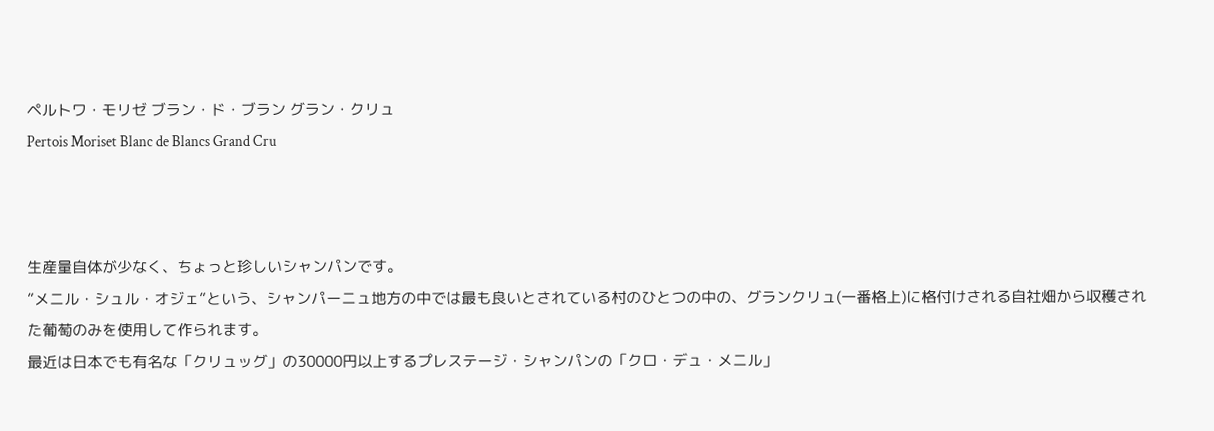ペルトワ・モリゼ ブラン・ド・ブラン グラン・クリュ
Pertois Moriset Blanc de Blancs Grand Cru



生産量自体が少なく、ちょっと珍しいシャンパンです。
”メニル・シュル・オジェ”という、シャンパーニュ地方の中では最も良いとされている村のひとつの中の、グランクリュ(一番格上)に格付けされる自社畑から収穫された葡萄のみを使用して作られます。
最近は日本でも有名な「クリュッグ」の30000円以上するプレステージ・シャンパンの「クロ・デュ・メニル」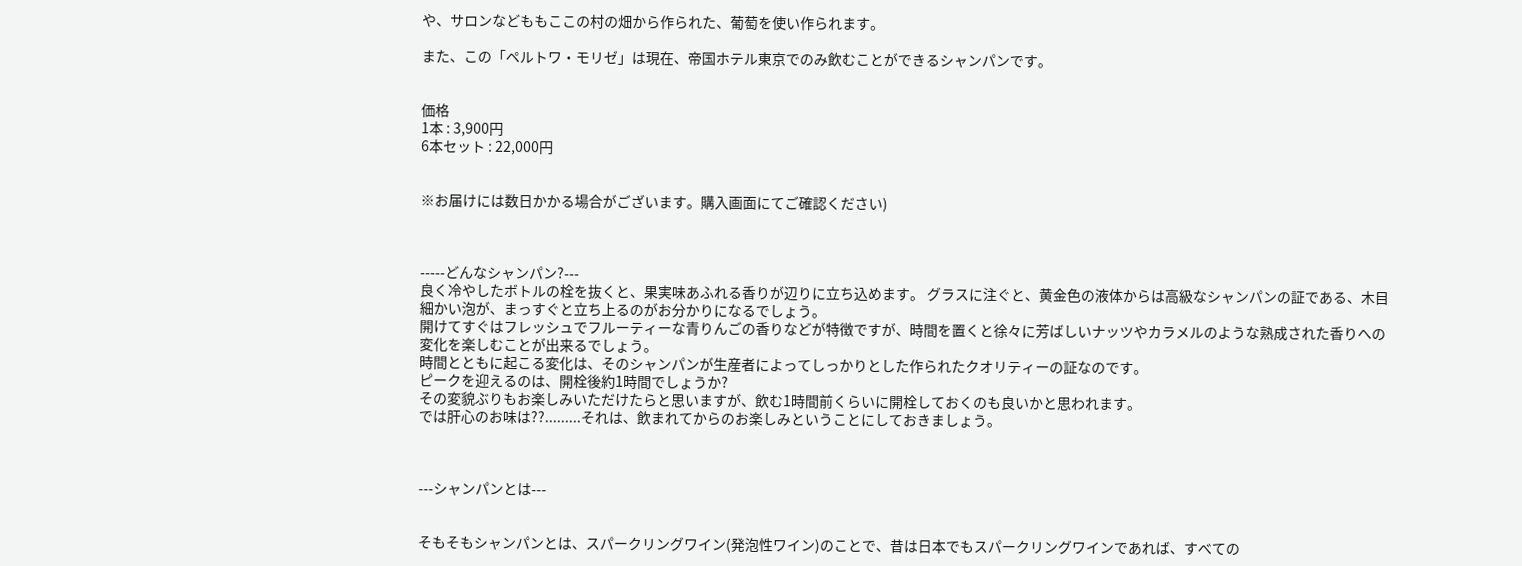や、サロンなどももここの村の畑から作られた、葡萄を使い作られます。

また、この「ペルトワ・モリゼ」は現在、帝国ホテル東京でのみ飲むことができるシャンパンです。


価格
1本 : 3,900円
6本セット : 22,000円


※お届けには数日かかる場合がございます。購入画面にてご確認ください)



-----どんなシャンパン?---
良く冷やしたボトルの栓を抜くと、果実味あふれる香りが辺りに立ち込めます。 グラスに注ぐと、黄金色の液体からは高級なシャンパンの証である、木目細かい泡が、まっすぐと立ち上るのがお分かりになるでしょう。
開けてすぐはフレッシュでフルーティーな青りんごの香りなどが特徴ですが、時間を置くと徐々に芳ばしいナッツやカラメルのような熟成された香りへの変化を楽しむことが出来るでしょう。
時間とともに起こる変化は、そのシャンパンが生産者によってしっかりとした作られたクオリティーの証なのです。
ピークを迎えるのは、開栓後約1時間でしょうか?
その変貌ぶりもお楽しみいただけたらと思いますが、飲む1時間前くらいに開栓しておくのも良いかと思われます。
では肝心のお味は??.........それは、飲まれてからのお楽しみということにしておきましょう。



---シャンパンとは---


そもそもシャンパンとは、スパークリングワイン(発泡性ワイン)のことで、昔は日本でもスパークリングワインであれば、すべての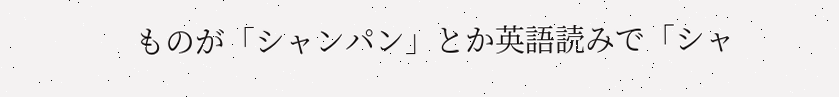ものが「シャンパン」とか英語読みで「シャ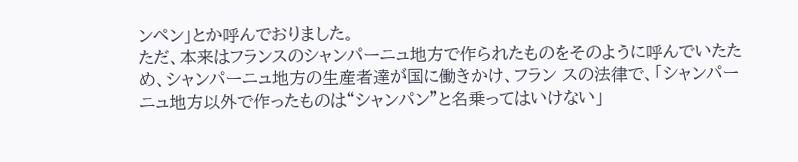ンペン」とか呼んでおりました。
ただ、本来はフランスのシャンパーニュ地方で作られたものをそのように呼んでいたため、シャンパーニュ地方の生産者達が国に働きかけ、フラン スの法律で、「シャンパーニュ地方以外で作ったものは“シャンパン”と名乗ってはいけない」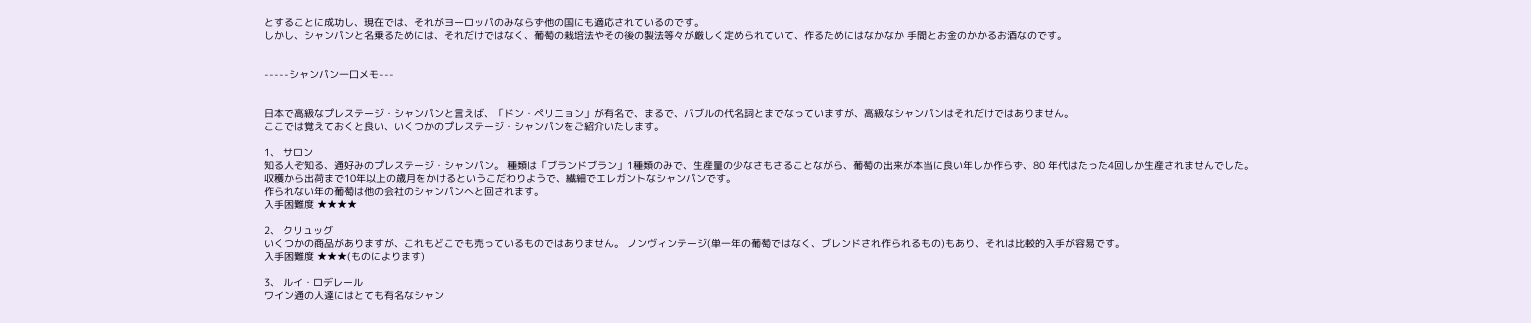とすることに成功し、現在では、それがヨーロッパのみならず他の国にも適応されているのです。
しかし、シャンパンと名乗るためには、それだけではなく、葡萄の栽培法やその後の製法等々が厳しく定められていて、作るためにはなかなか 手間とお金のかかるお酒なのです。


-----シャンパン一口メモ---


日本で高級なプレステージ・シャンパンと言えば、「ドン・ペリニョン」が有名で、まるで、バブルの代名詞とまでなっていますが、高級なシャンパンはそれだけではありません。
ここでは覚えておくと良い、いくつかのプレステージ・シャンパンをご紹介いたします。

1、 サロン
知る人ぞ知る、通好みのプレステージ・シャンパン。 種類は「ブランドブラン」1種類のみで、生産量の少なさもさることながら、葡萄の出来が本当に良い年しか作らず、80 年代はたった4回しか生産されませんでした。
収穫から出荷まで10年以上の歳月をかけるというこだわりようで、繊細でエレガントなシャンパンです。
作られない年の葡萄は他の会社のシャンパンへと回されます。
入手困難度 ★★★★

2、 クリュッグ
いくつかの商品がありますが、これもどこでも売っているものではありません。 ノンヴィンテージ(単一年の葡萄ではなく、ブレンドされ作られるもの)もあり、それは比較的入手が容易です。
入手困難度 ★★★(ものによります)

3、 ルイ・ロデレール
ワイン通の人達にはとても有名なシャン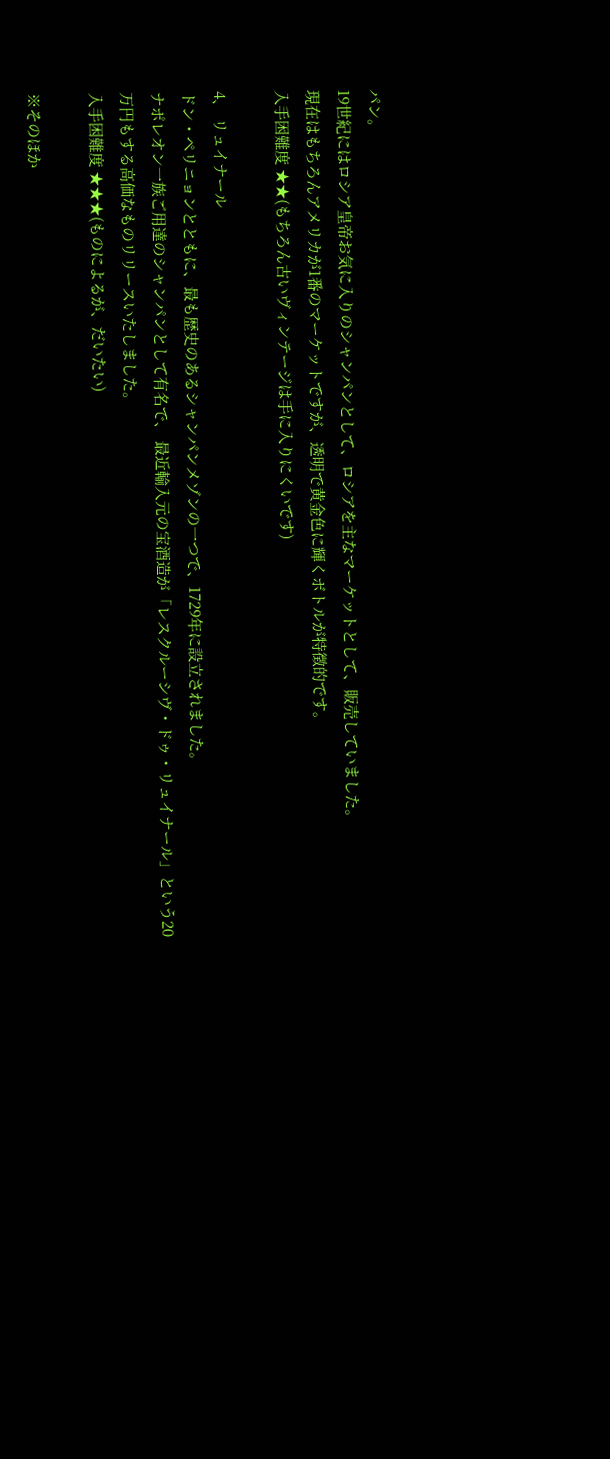パン。
19世紀にはロシア皇帝お気に入りのシャンパンとして、ロシアを主なマーケットとして、販売していました。
現在はもちろんアメリカが1番のマーケットですが、透明で黄金色に輝くボトルが特徴的です。
入手困難度 ★★(もちろん古いヴィンテージは手に入りにくいです)

4、 リュイナール
ドン・ペリニョンとともに、最も歴史のあるシャンパンメゾンの一つで、1729年に設立されました。
ナポレオン一族ご用達のシャンパンとして有名で、 最近輸入元の宝酒造が「レスクルーシヴ・ドゥ・リュイナール」という20万円もする高価なものリリースいたしました。
入手困難度 ★★★(ものによるが、だいたい)

※そのほか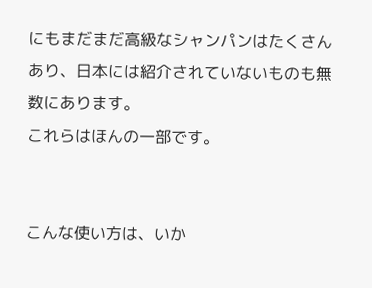にもまだまだ高級なシャンパンはたくさんあり、日本には紹介されていないものも無数にあります。
これらはほんの一部です。


こんな使い方は、いか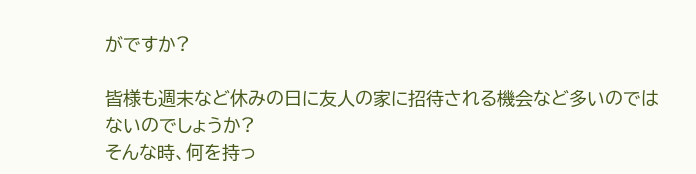がですか?

皆様も週末など休みの日に友人の家に招待される機会など多いのではないのでしょうか?
そんな時、何を持っ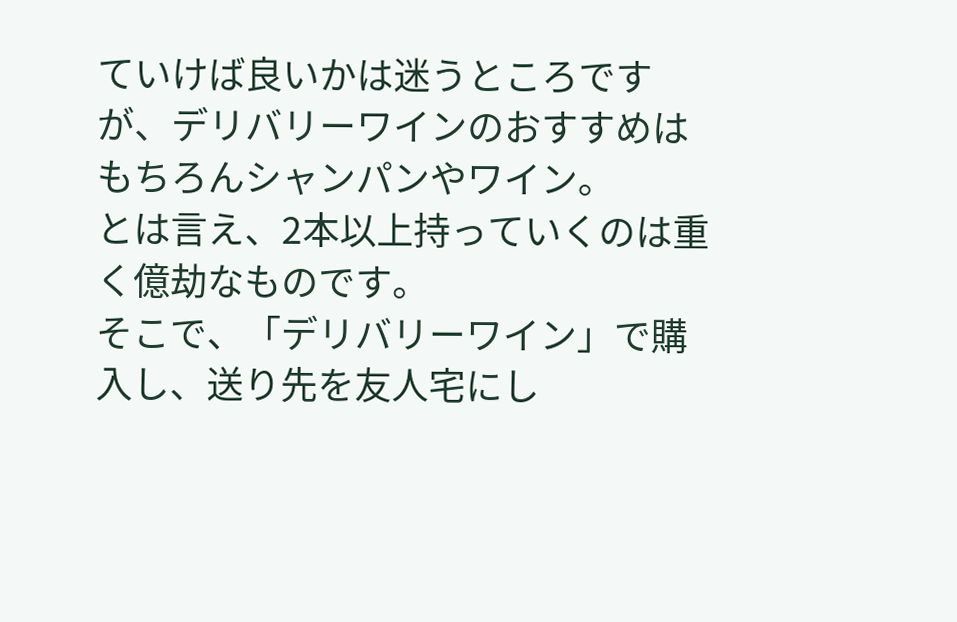ていけば良いかは迷うところですが、デリバリーワインのおすすめはもちろんシャンパンやワイン。
とは言え、2本以上持っていくのは重く億劫なものです。
そこで、「デリバリーワイン」で購入し、送り先を友人宅にし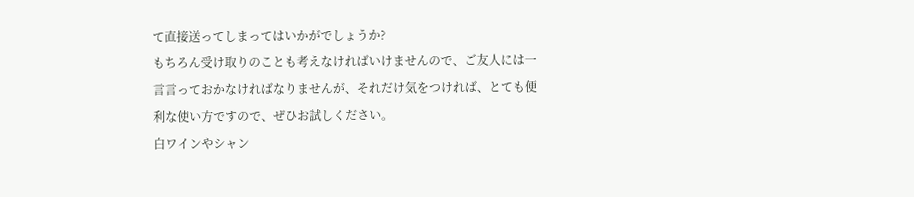て直接送ってしまってはいかがでしょうか?
もちろん受け取りのことも考えなければいけませんので、ご友人には一言言っておかなければなりませんが、それだけ気をつければ、とても便利な使い方ですので、ぜひお試しください。
白ワインやシャン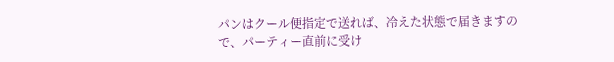パンはクール便指定で送れば、冷えた状態で届きますので、パーティー直前に受け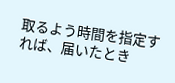取るよう時間を指定すれば、届いたとき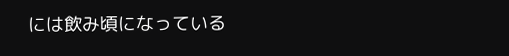には飲み頃になっている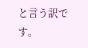と言う訳です。